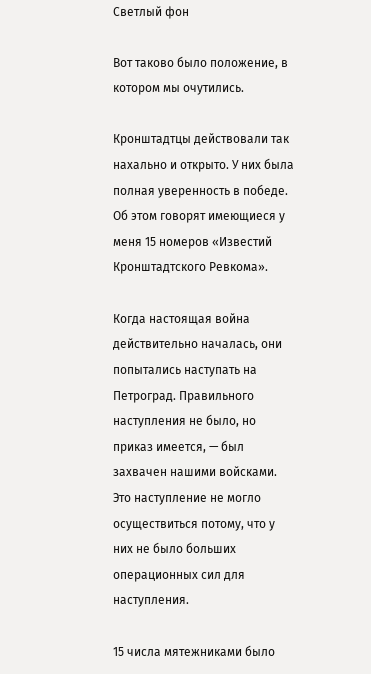Светлый фон

Вот таково было положение, в котором мы очутились.

Кронштадтцы действовали так нахально и открыто. У них была полная уверенность в победе. Об этом говорят имеющиеся у меня 15 номеров «Известий Кронштадтского Ревкома».

Когда настоящая война действительно началась, они попытались наступать на Петроград. Правильного наступления не было, но приказ имеется, — был захвачен нашими войсками. Это наступление не могло осуществиться потому, что у них не было больших операционных сил для наступления.

15 числа мятежниками было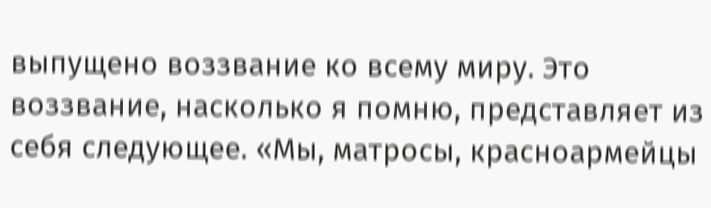выпущено воззвание ко всему миру. Это воззвание, насколько я помню, представляет из себя следующее. «Мы, матросы, красноармейцы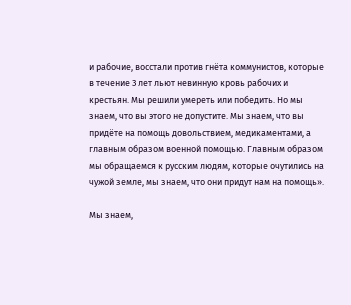и рабочие, восстали против гнёта коммунистов, которые в течение 3 лет льют невинную кровь рабочих и крестьян. Мы решили умереть или победить. Но мы знаем, что вы этого не допустите. Мы знаем, что вы придёте на помощь довольствием, медикаментами, а главным образом военной помощью. Главным образом мы обращаемся к русским людям, которые очутились на чужой земле, мы знаем, что они придут нам на помощь».

Мы знаем,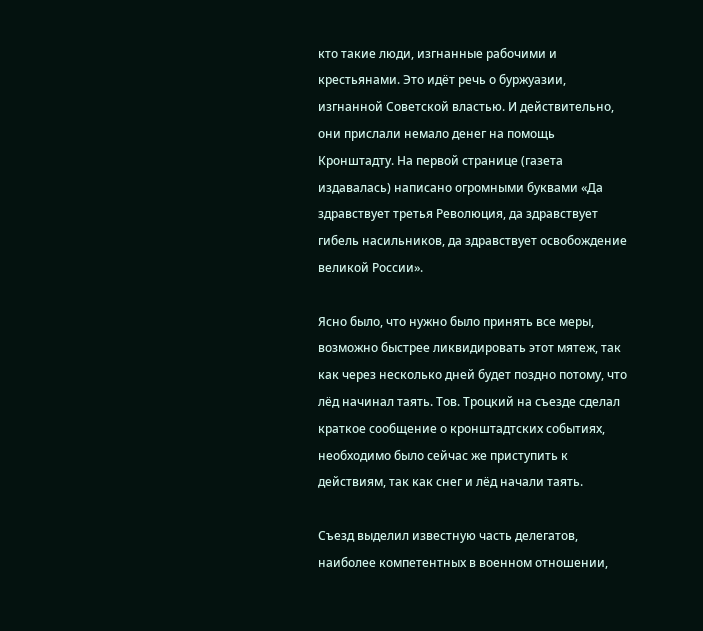кто такие люди, изгнанные рабочими и крестьянами. Это идёт речь о буржуазии, изгнанной Советской властью. И действительно, они прислали немало денег на помощь Кронштадту. На первой странице (газета издавалась) написано огромными буквами «Да здравствует третья Революция, да здравствует гибель насильников, да здравствует освобождение великой России».

Ясно было, что нужно было принять все меры, возможно быстрее ликвидировать этот мятеж, так как через несколько дней будет поздно потому, что лёд начинал таять. Тов. Троцкий на съезде сделал краткое сообщение о кронштадтских событиях, необходимо было сейчас же приступить к действиям, так как снег и лёд начали таять.

Съезд выделил известную часть делегатов, наиболее компетентных в военном отношении,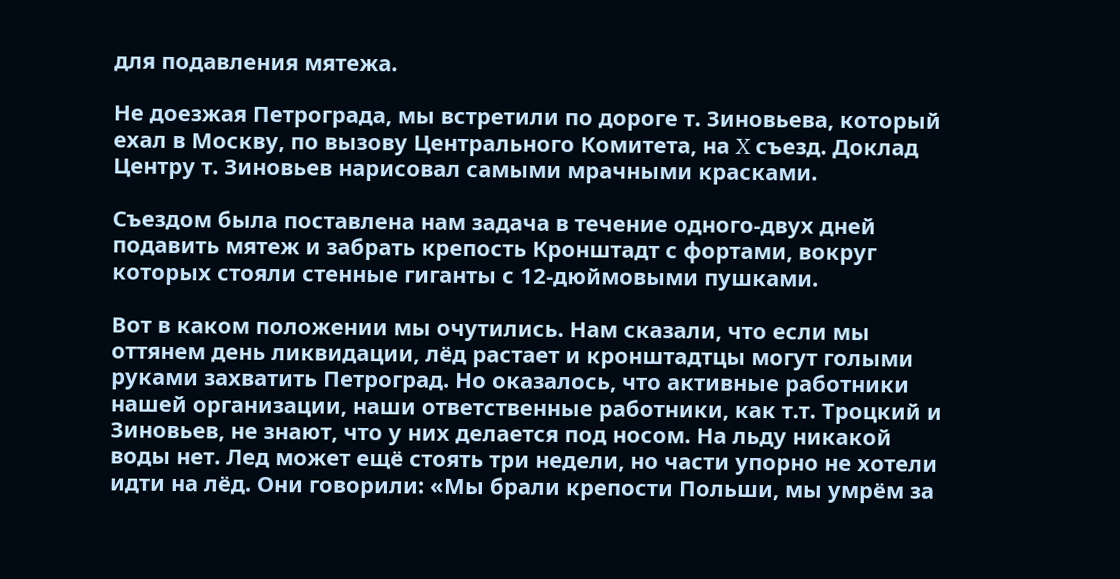для подавления мятежа.

Не доезжая Петрограда, мы встретили по дороге т. Зиновьева, который ехал в Москву, по вызову Центрального Комитета, на X съезд. Доклад Центру т. Зиновьев нарисовал самыми мрачными красками.

Съездом была поставлена нам задача в течение одного-двух дней подавить мятеж и забрать крепость Кронштадт с фортами, вокруг которых стояли стенные гиганты с 12-дюймовыми пушками.

Вот в каком положении мы очутились. Нам сказали, что если мы оттянем день ликвидации, лёд растает и кронштадтцы могут голыми руками захватить Петроград. Но оказалось, что активные работники нашей организации, наши ответственные работники, как т.т. Троцкий и Зиновьев, не знают, что у них делается под носом. На льду никакой воды нет. Лед может ещё стоять три недели, но части упорно не хотели идти на лёд. Они говорили: «Мы брали крепости Польши, мы умрём за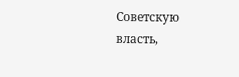Советскую власть,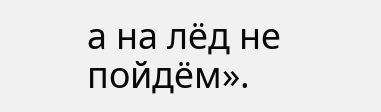а на лёд не пойдём».